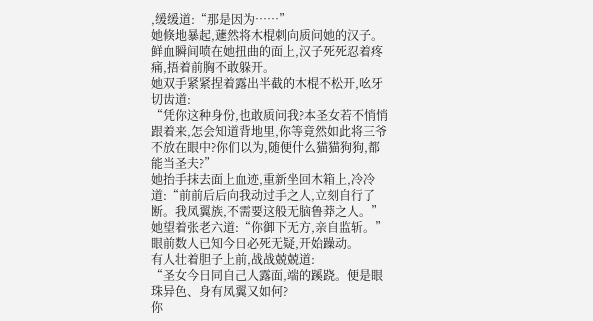,缓缓道:“那是因为……”
她倏地暴起,蘧然将木棍刺向质问她的汉子。
鲜血瞬间喷在她扭曲的面上,汉子死死忍着疼痛,捂着前胸不敢躲开。
她双手紧紧捏着露出半截的木棍不松开,吆牙切齿道:
“凭你这种身份,也敢质问我?本圣女若不悄悄跟着来,怎会知道背地里,你等竟然如此将三爷不放在眼中?你们以为,随便什么猫猫狗狗,都能当圣夫?”
她抬手抹去面上血迹,重新坐回木箱上,冷冷道:“前前后后向我动过手之人,立刻自行了断。我凤翼族,不需要这般无脑鲁莽之人。”
她望着张老六道:“你御下无方,亲自监斩。”
眼前数人已知今日必死无疑,开始躁动。
有人壮着胆子上前,战战兢兢道:
“圣女今日同自己人露面,端的蹊跷。便是眼珠异色、身有凤翼又如何?
你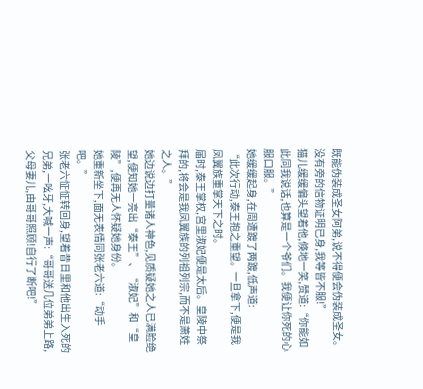既能伪装成圣女阿弟,说不得便会伪装成圣女。没有旁的信物证明已身,我等皆不服!”
猫儿缓缓偏头望着他,倏地一笑,赞道:“你能如此同我说话,也算是一个爷们。我便让你死的心服口服。”
她缓缓起身,在周遭踱了两踱,低声道:
“此次行动,泰王抱之重望。一旦拿下,便是我凤翼族重掌天下之时。
届时,泰王掌权,宫里淑妃便是太后。皇陵中祭拜的,将会是我凤翼族的列祖列宗,而不是萧姓之人。”
她边说边打量诸人神色,见质疑她之人已满脸绝望,便知她一亮出“泰王”、“淑妃”和“皇陵”,便再无人怀疑她身份。
她重新坐下,面无表情同张老六道:“动手吧。”
张老六怔怔转回身,望着昔日里和他出生入死的兄弟,一吆牙,大喊一声:“哥哥送几位弟弟上路,父母妻儿,由哥哥照顾!自行了断吧!”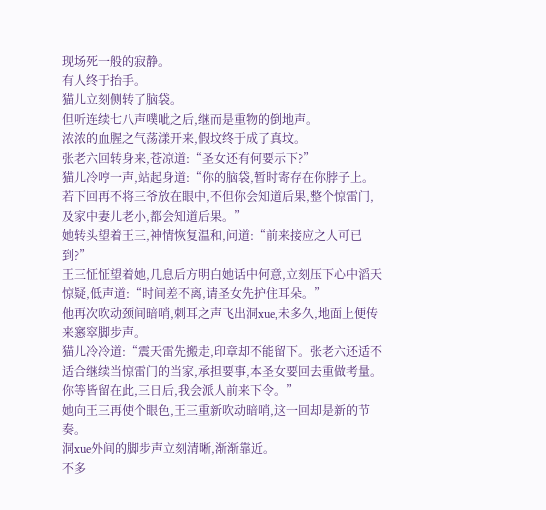现场死一般的寂静。
有人终于抬手。
猫儿立刻侧转了脑袋。
但听连续七八声噗呲之后,继而是重物的倒地声。
浓浓的血腥之气荡漾开来,假坟终于成了真坟。
张老六回转身来,苍凉道:“圣女还有何要示下?”
猫儿冷哼一声,站起身道:“你的脑袋,暂时寄存在你脖子上。若下回再不将三爷放在眼中,不但你会知道后果,整个惊雷门,及家中妻儿老小,都会知道后果。”
她转头望着王三,神情恢复温和,问道:“前来接应之人可已到?”
王三怔怔望着她,几息后方明白她话中何意,立刻压下心中滔天惊疑,低声道:“时间差不离,请圣女先护住耳朵。”
他再次吹动颈间暗哨,刺耳之声飞出洞xue,未多久,地面上便传来窸窣脚步声。
猫儿冷冷道:“震天雷先搬走,印章却不能留下。张老六还适不适合继续当惊雷门的当家,承担要事,本圣女要回去重做考量。你等皆留在此,三日后,我会派人前来下令。”
她向王三再使个眼色,王三重新吹动暗哨,这一回却是新的节奏。
洞xue外间的脚步声立刻清晰,渐渐靠近。
不多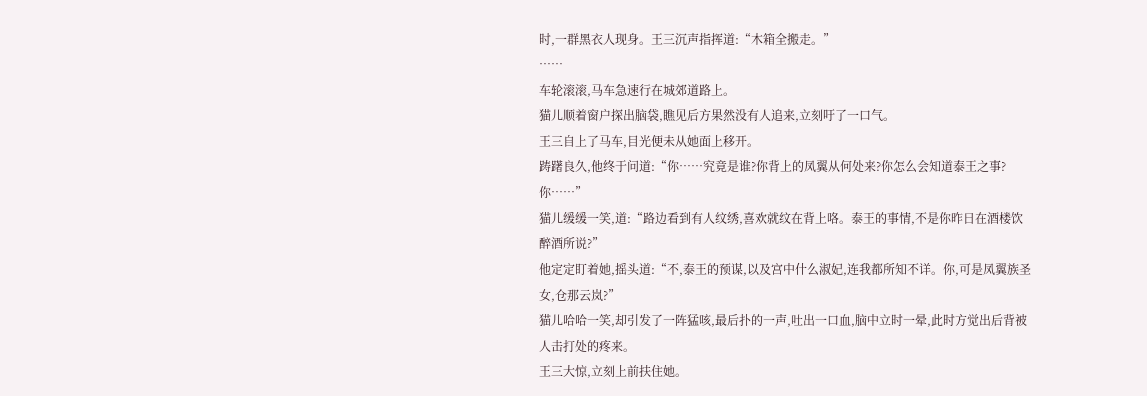时,一群黑衣人现身。王三沉声指挥道:“木箱全搬走。”
……
车轮滚滚,马车急速行在城郊道路上。
猫儿顺着窗户探出脑袋,瞧见后方果然没有人追来,立刻吁了一口气。
王三自上了马车,目光便未从她面上移开。
踌躇良久,他终于问道:“你……究竟是谁?你背上的凤翼从何处来?你怎么会知道泰王之事?你……”
猫儿缓缓一笑,道:“路边看到有人纹绣,喜欢就纹在背上咯。泰王的事情,不是你昨日在酒楼饮醉酒所说?”
他定定盯着她,摇头道:“不,泰王的预谋,以及宫中什么淑妃,连我都所知不详。你,可是凤翼族圣女,仓那云岚?”
猫儿哈哈一笑,却引发了一阵猛咳,最后扑的一声,吐出一口血,脑中立时一晕,此时方觉出后背被人击打处的疼来。
王三大惊,立刻上前扶住她。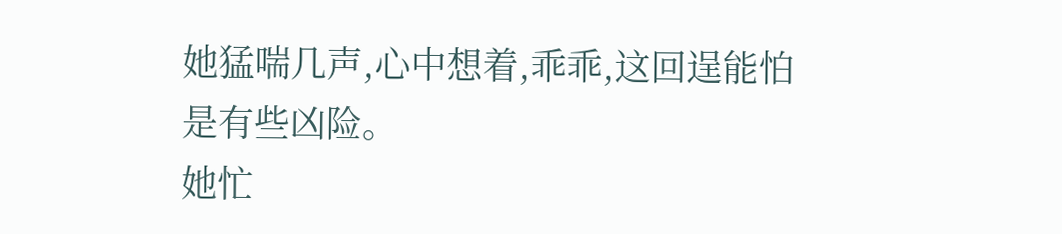她猛喘几声,心中想着,乖乖,这回逞能怕是有些凶险。
她忙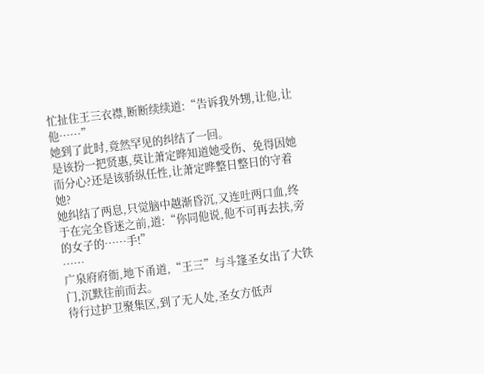忙扯住王三衣襟,断断续续道:“告诉我外甥,让他,让他……”
她到了此时,竟然罕见的纠结了一回。
是该扮一把贤惠,莫让萧定晔知道她受伤、免得因她而分心?还是该骄纵任性,让萧定晔整日整日的守着她?
她纠结了两息,只觉脑中越渐昏沉,又连吐两口血,终于在完全昏迷之前,道:“你同他说,他不可再去扶,旁的女子的……手!”
……
广泉府府衙,地下甬道,“王三”与斗篷圣女出了大铁门,沉默往前而去。
待行过护卫聚集区,到了无人处,圣女方低声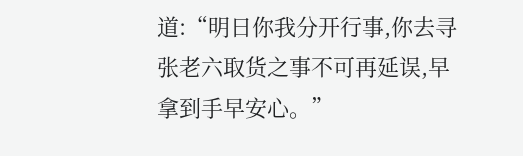道:“明日你我分开行事,你去寻张老六取货之事不可再延误,早拿到手早安心。”